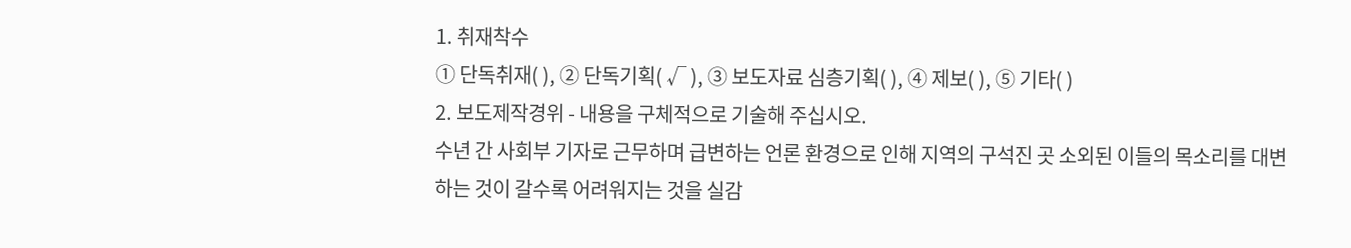1. 취재착수
① 단독취재( ), ② 단독기획( √ ), ③ 보도자료 심층기획( ), ④ 제보( ), ⑤ 기타( )
2. 보도제작경위 - 내용을 구체적으로 기술해 주십시오.
수년 간 사회부 기자로 근무하며 급변하는 언론 환경으로 인해 지역의 구석진 곳 소외된 이들의 목소리를 대변하는 것이 갈수록 어려워지는 것을 실감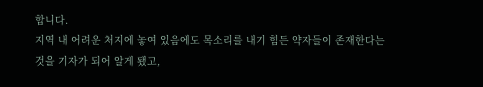합니다.
지역 내 어려운 처지에 놓여 있음에도 목소리를 내기 힘든 약자들이 존재한다는 것을 기자가 되어 알게 됐고,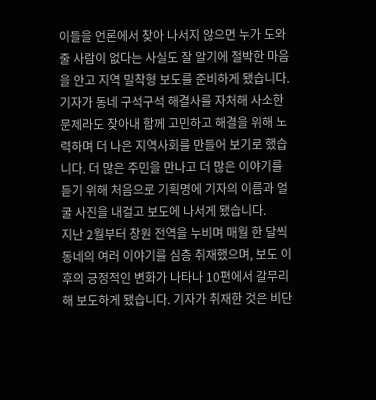이들을 언론에서 찾아 나서지 않으면 누가 도와줄 사람이 없다는 사실도 잘 알기에 절박한 마음을 안고 지역 밀착형 보도를 준비하게 됐습니다.
기자가 동네 구석구석 해결사를 자처해 사소한 문제라도 찾아내 함께 고민하고 해결을 위해 노력하며 더 나은 지역사회를 만들어 보기로 했습니다. 더 많은 주민을 만나고 더 많은 이야기를 듣기 위해 처음으로 기획명에 기자의 이름과 얼굴 사진을 내걸고 보도에 나서게 됐습니다.
지난 2월부터 창원 전역을 누비며 매월 한 달씩 동네의 여러 이야기를 심층 취재했으며, 보도 이후의 긍정적인 변화가 나타나 10편에서 갈무리해 보도하게 됐습니다. 기자가 취재한 것은 비단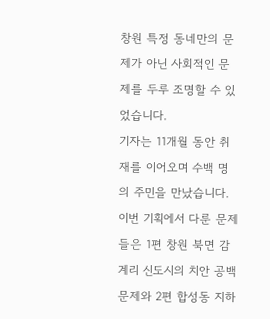창원 특정 동네만의 문제가 아닌 사회적인 문제를 두루 조명할 수 있었습니다.
기자는 11개월 동안 취재를 이어오며 수백 명의 주민을 만났습니다. 이번 기획에서 다룬 문제들은 1편 창원 북면 감계리 신도시의 치안 공백 문제와 2편 합성동 지하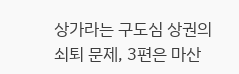상가라는 구도심 상권의 쇠퇴 문제, 3편은 마산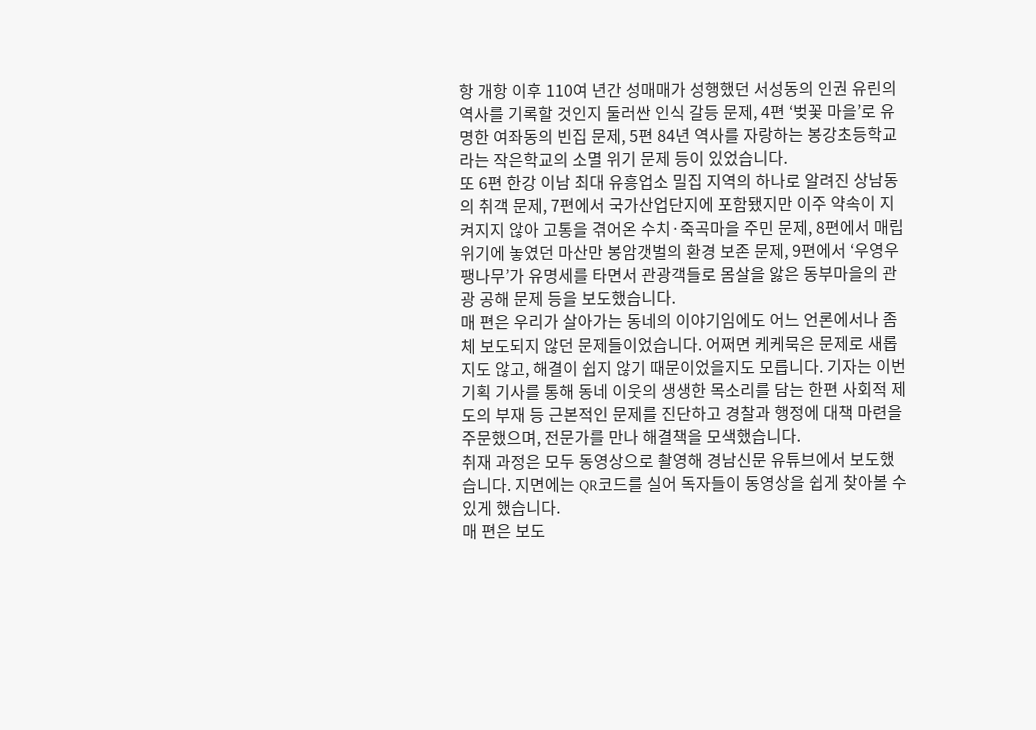항 개항 이후 110여 년간 성매매가 성행했던 서성동의 인권 유린의 역사를 기록할 것인지 둘러싼 인식 갈등 문제, 4편 ‘벚꽃 마을’로 유명한 여좌동의 빈집 문제, 5편 84년 역사를 자랑하는 봉강초등학교라는 작은학교의 소멸 위기 문제 등이 있었습니다.
또 6편 한강 이남 최대 유흥업소 밀집 지역의 하나로 알려진 상남동의 취객 문제, 7편에서 국가산업단지에 포함됐지만 이주 약속이 지켜지지 않아 고통을 겪어온 수치·죽곡마을 주민 문제, 8편에서 매립 위기에 놓였던 마산만 봉암갯벌의 환경 보존 문제, 9편에서 ‘우영우 팽나무’가 유명세를 타면서 관광객들로 몸살을 앓은 동부마을의 관광 공해 문제 등을 보도했습니다.
매 편은 우리가 살아가는 동네의 이야기임에도 어느 언론에서나 좀체 보도되지 않던 문제들이었습니다. 어쩌면 케케묵은 문제로 새롭지도 않고, 해결이 쉽지 않기 때문이었을지도 모릅니다. 기자는 이번 기획 기사를 통해 동네 이웃의 생생한 목소리를 담는 한편 사회적 제도의 부재 등 근본적인 문제를 진단하고 경찰과 행정에 대책 마련을 주문했으며, 전문가를 만나 해결책을 모색했습니다.
취재 과정은 모두 동영상으로 촬영해 경남신문 유튜브에서 보도했습니다. 지면에는 QR코드를 실어 독자들이 동영상을 쉽게 찾아볼 수 있게 했습니다.
매 편은 보도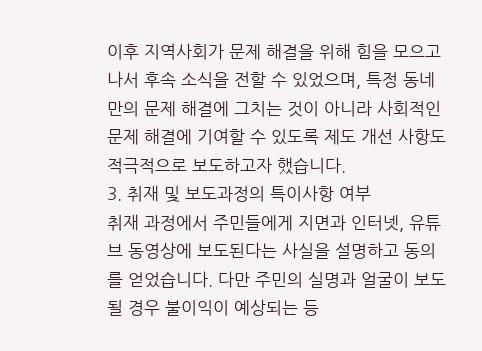이후 지역사회가 문제 해결을 위해 힘을 모으고 나서 후속 소식을 전할 수 있었으며, 특정 동네만의 문제 해결에 그치는 것이 아니라 사회적인 문제 해결에 기여할 수 있도록 제도 개선 사항도 적극적으로 보도하고자 했습니다.
3. 취재 및 보도과정의 특이사항 여부
취재 과정에서 주민들에게 지면과 인터넷, 유튜브 동영상에 보도된다는 사실을 설명하고 동의를 얻었습니다. 다만 주민의 실명과 얼굴이 보도될 경우 불이익이 예상되는 등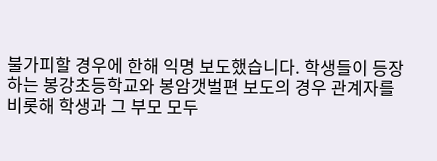불가피할 경우에 한해 익명 보도했습니다. 학생들이 등장하는 봉강초등학교와 봉암갯벌편 보도의 경우 관계자를 비롯해 학생과 그 부모 모두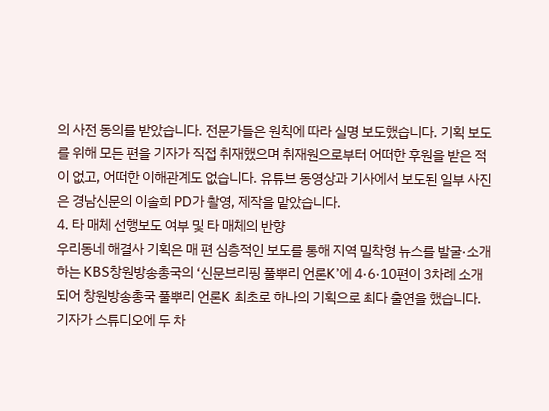의 사전 동의를 받았습니다. 전문가들은 원칙에 따라 실명 보도했습니다. 기획 보도를 위해 모든 편을 기자가 직접 취재했으며 취재원으로부터 어떠한 후원을 받은 적이 없고, 어떠한 이해관계도 없습니다. 유튜브 동영상과 기사에서 보도된 일부 사진은 경남신문의 이솔희 PD가 촬영, 제작을 맡았습니다.
4. 타 매체 선행보도 여부 및 타 매체의 반향
우리동네 해결사 기획은 매 편 심층적인 보도를 통해 지역 밀착형 뉴스를 발굴·소개하는 KBS창원방송총국의 ‘신문브리핑 풀뿌리 언론K’에 4·6·10편이 3차례 소개되어 창원방송총국 풀뿌리 언론K 최초로 하나의 기획으로 최다 출연을 했습니다. 기자가 스튜디오에 두 차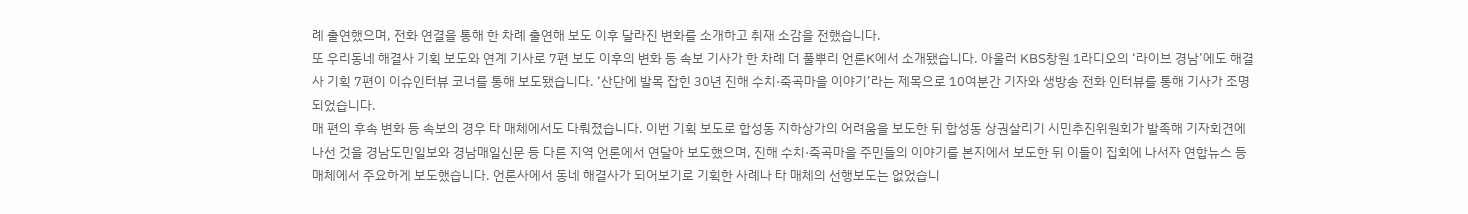례 출연했으며, 전화 연결을 통해 한 차례 출연해 보도 이후 달라진 변화를 소개하고 취재 소감을 전했습니다.
또 우리동네 해결사 기획 보도와 연계 기사로 7편 보도 이후의 변화 등 속보 기사가 한 차례 더 풀뿌리 언론K에서 소개됐습니다. 아울러 KBS창원 1라디오의 ‘라이브 경남’에도 해결사 기획 7편이 이슈인터뷰 코너를 통해 보도됐습니다. ‘산단에 발목 잡힌 30년 진해 수치·죽곡마을 이야기’라는 제목으로 10여분간 기자와 생방송 전화 인터뷰를 통해 기사가 조명되었습니다.
매 편의 후속 변화 등 속보의 경우 타 매체에서도 다뤄졌습니다. 이번 기획 보도로 합성동 지하상가의 어려움을 보도한 뒤 합성동 상권살리기 시민추진위원회가 발족해 기자회견에 나선 것을 경남도민일보와 경남매일신문 등 다른 지역 언론에서 연달아 보도했으며, 진해 수치·죽곡마을 주민들의 이야기를 본지에서 보도한 뒤 이들이 집회에 나서자 연합뉴스 등 매체에서 주요하게 보도했습니다. 언론사에서 동네 해결사가 되어보기로 기획한 사례나 타 매체의 선행보도는 없었습니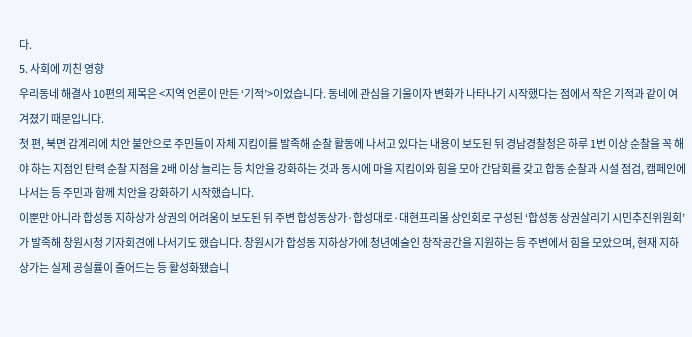다.
5. 사회에 끼친 영향
우리동네 해결사 10편의 제목은 <지역 언론이 만든 ‘기적’>이었습니다. 동네에 관심을 기울이자 변화가 나타나기 시작했다는 점에서 작은 기적과 같이 여겨졌기 때문입니다.
첫 편, 북면 감계리에 치안 불안으로 주민들이 자체 지킴이를 발족해 순찰 활동에 나서고 있다는 내용이 보도된 뒤 경남경찰청은 하루 1번 이상 순찰을 꼭 해야 하는 지점인 탄력 순찰 지점을 2배 이상 늘리는 등 치안을 강화하는 것과 동시에 마을 지킴이와 힘을 모아 간담회를 갖고 합동 순찰과 시설 점검, 캠페인에 나서는 등 주민과 함께 치안을 강화하기 시작했습니다.
이뿐만 아니라 합성동 지하상가 상권의 어려움이 보도된 뒤 주변 합성동상가·합성대로·대현프리몰 상인회로 구성된 ‘합성동 상권살리기 시민추진위원회’가 발족해 창원시청 기자회견에 나서기도 했습니다. 창원시가 합성동 지하상가에 청년예술인 창작공간을 지원하는 등 주변에서 힘을 모았으며, 현재 지하상가는 실제 공실률이 줄어드는 등 활성화됐습니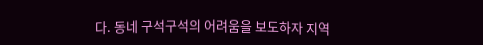다. 동네 구석구석의 어려움을 보도하자 지역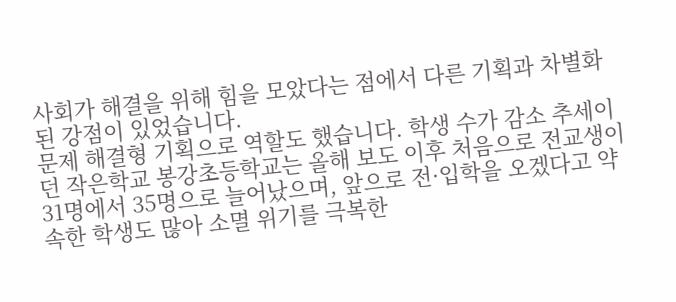사회가 해결을 위해 힘을 모았다는 점에서 다른 기획과 차별화된 강점이 있었습니다.
문제 해결형 기획으로 역할도 했습니다. 학생 수가 감소 추세이던 작은학교 봉강초등학교는 올해 보도 이후 처음으로 전교생이 31명에서 35명으로 늘어났으며, 앞으로 전·입학을 오겠다고 약속한 학생도 많아 소멸 위기를 극복한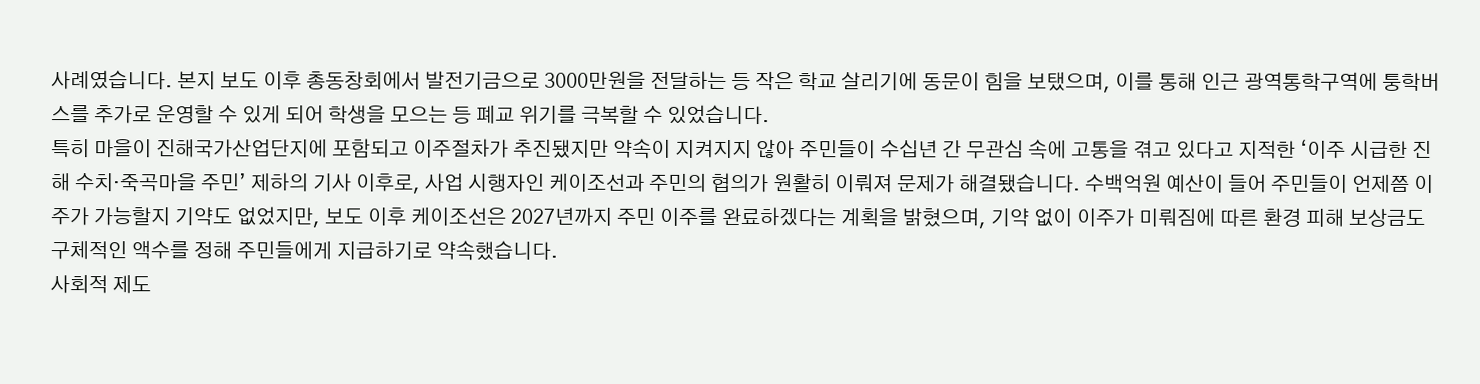사례였습니다. 본지 보도 이후 총동창회에서 발전기금으로 3000만원을 전달하는 등 작은 학교 살리기에 동문이 힘을 보탰으며, 이를 통해 인근 광역통학구역에 퉁학버스를 추가로 운영할 수 있게 되어 학생을 모으는 등 폐교 위기를 극복할 수 있었습니다.
특히 마을이 진해국가산업단지에 포함되고 이주절차가 추진됐지만 약속이 지켜지지 않아 주민들이 수십년 간 무관심 속에 고통을 겪고 있다고 지적한 ‘이주 시급한 진해 수치·죽곡마을 주민’ 제하의 기사 이후로, 사업 시행자인 케이조선과 주민의 협의가 원활히 이뤄져 문제가 해결됐습니다. 수백억원 예산이 들어 주민들이 언제쯤 이주가 가능할지 기약도 없었지만, 보도 이후 케이조선은 2027년까지 주민 이주를 완료하겠다는 계획을 밝혔으며, 기약 없이 이주가 미뤄짐에 따른 환경 피해 보상금도 구체적인 액수를 정해 주민들에게 지급하기로 약속했습니다.
사회적 제도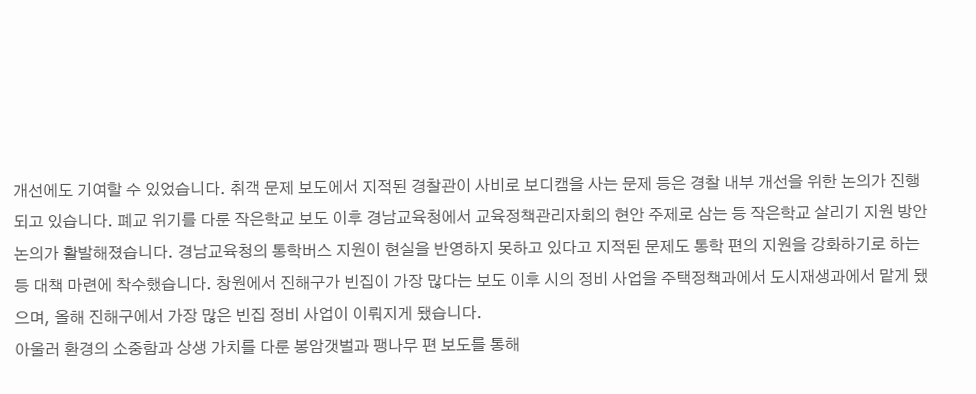개선에도 기여할 수 있었습니다. 취객 문제 보도에서 지적된 경찰관이 사비로 보디캠을 사는 문제 등은 경찰 내부 개선을 위한 논의가 진행되고 있습니다. 폐교 위기를 다룬 작은학교 보도 이후 경남교육청에서 교육정책관리자회의 현안 주제로 삼는 등 작은학교 살리기 지원 방안 논의가 활발해졌습니다. 경남교육청의 통학버스 지원이 현실을 반영하지 못하고 있다고 지적된 문제도 통학 편의 지원을 강화하기로 하는 등 대책 마련에 착수했습니다. 창원에서 진해구가 빈집이 가장 많다는 보도 이후 시의 정비 사업을 주택정책과에서 도시재생과에서 맡게 됐으며, 올해 진해구에서 가장 많은 빈집 정비 사업이 이뤄지게 됐습니다.
아울러 환경의 소중함과 상생 가치를 다룬 봉암갯벌과 팽나무 편 보도를 통해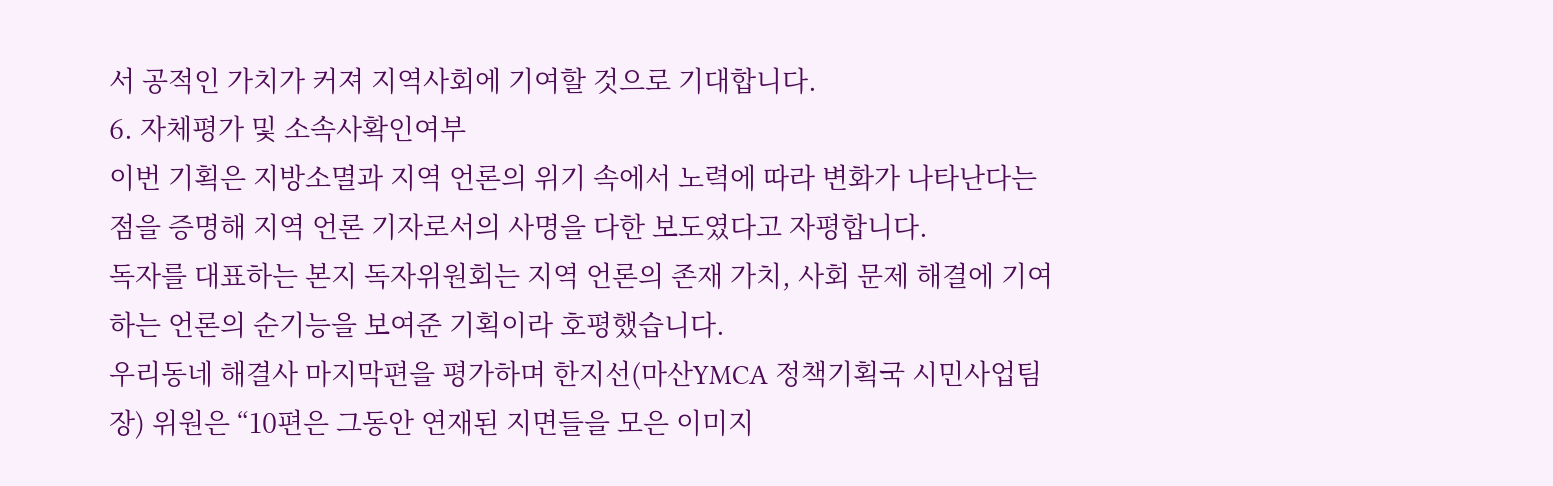서 공적인 가치가 커져 지역사회에 기여할 것으로 기대합니다.
6. 자체평가 및 소속사확인여부
이번 기획은 지방소멸과 지역 언론의 위기 속에서 노력에 따라 변화가 나타난다는 점을 증명해 지역 언론 기자로서의 사명을 다한 보도였다고 자평합니다.
독자를 대표하는 본지 독자위원회는 지역 언론의 존재 가치, 사회 문제 해결에 기여하는 언론의 순기능을 보여준 기획이라 호평했습니다.
우리동네 해결사 마지막편을 평가하며 한지선(마산YMCA 정책기획국 시민사업팀장) 위원은 “10편은 그동안 연재된 지면들을 모은 이미지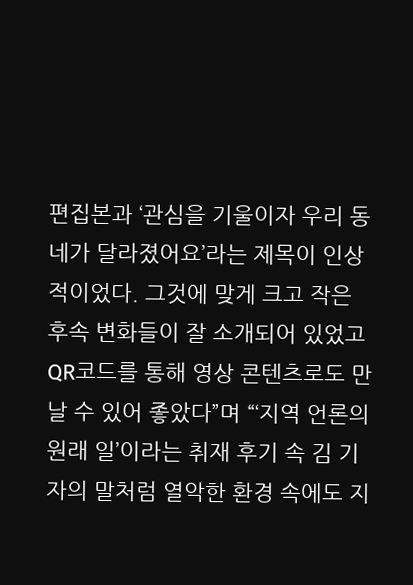편집본과 ‘관심을 기울이자 우리 동네가 달라졌어요’라는 제목이 인상적이었다. 그것에 맞게 크고 작은 후속 변화들이 잘 소개되어 있었고 QR코드를 통해 영상 콘텐츠로도 만날 수 있어 좋았다”며 “‘지역 언론의 원래 일’이라는 취재 후기 속 김 기자의 말처럼 열악한 환경 속에도 지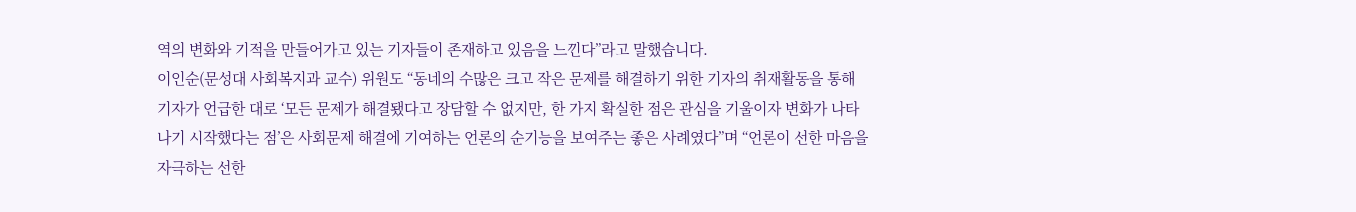역의 변화와 기적을 만들어가고 있는 기자들이 존재하고 있음을 느낀다”라고 말했습니다.
이인순(문성대 사회복지과 교수) 위원도 “동네의 수많은 크고 작은 문제를 해결하기 위한 기자의 취재활동을 통해 기자가 언급한 대로 ‘모든 문제가 해결됐다고 장담할 수 없지만, 한 가지 확실한 점은 관심을 기울이자 변화가 나타나기 시작했다는 점’은 사회문제 해결에 기여하는 언론의 순기능을 보여주는 좋은 사례였다”며 “언론이 선한 마음을 자극하는 선한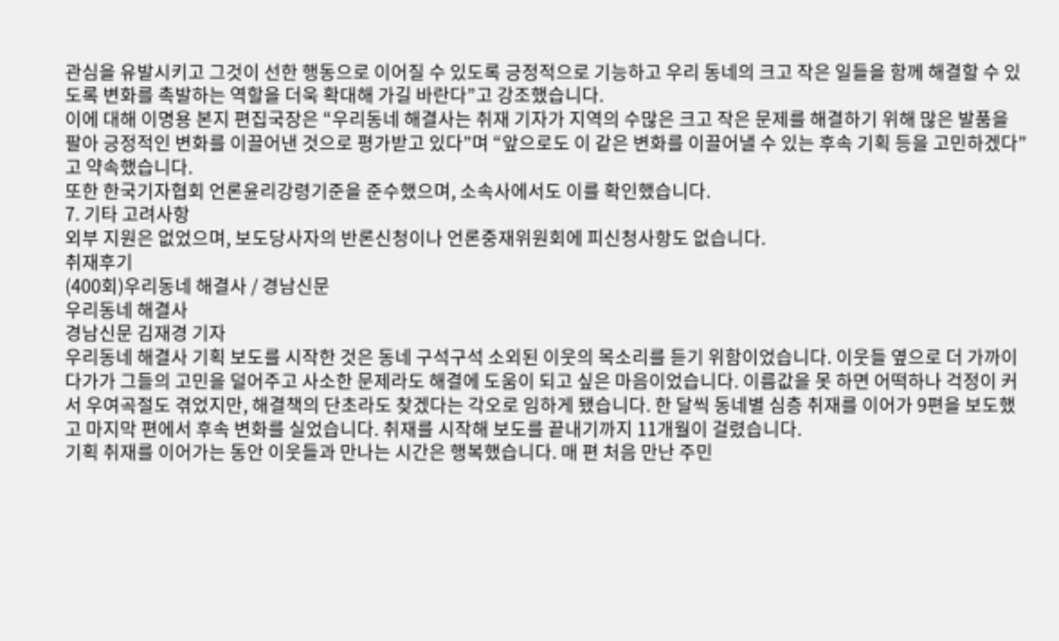관심을 유발시키고 그것이 선한 행동으로 이어질 수 있도록 긍정적으로 기능하고 우리 동네의 크고 작은 일들을 함께 해결할 수 있도록 변화를 촉발하는 역할을 더욱 확대해 가길 바란다”고 강조했습니다.
이에 대해 이명용 본지 편집국장은 “우리동네 해결사는 취재 기자가 지역의 수많은 크고 작은 문제를 해결하기 위해 많은 발품을 팔아 긍정적인 변화를 이끌어낸 것으로 평가받고 있다”며 “앞으로도 이 같은 변화를 이끌어낼 수 있는 후속 기획 등을 고민하겠다”고 약속했습니다.
또한 한국기자협회 언론윤리강령기준을 준수했으며, 소속사에서도 이를 확인했습니다.
7. 기타 고려사항
외부 지원은 없었으며, 보도당사자의 반론신청이나 언론중재위원회에 피신청사항도 없습니다.
취재후기
(400회)우리동네 해결사 / 경남신문
우리동네 해결사
경남신문 김재경 기자
우리동네 해결사 기획 보도를 시작한 것은 동네 구석구석 소외된 이웃의 목소리를 듣기 위함이었습니다. 이웃들 옆으로 더 가까이 다가가 그들의 고민을 덜어주고 사소한 문제라도 해결에 도움이 되고 싶은 마음이었습니다. 이름값을 못 하면 어떡하나 걱정이 커서 우여곡절도 겪었지만, 해결책의 단초라도 찾겠다는 각오로 임하게 됐습니다. 한 달씩 동네별 심층 취재를 이어가 9편을 보도했고 마지막 편에서 후속 변화를 실었습니다. 취재를 시작해 보도를 끝내기까지 11개월이 걸렸습니다.
기획 취재를 이어가는 동안 이웃들과 만나는 시간은 행복했습니다. 매 편 처음 만난 주민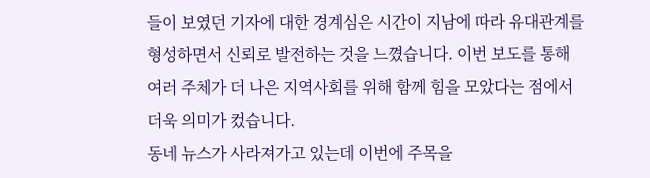들이 보였던 기자에 대한 경계심은 시간이 지남에 따라 유대관계를 형성하면서 신뢰로 발전하는 것을 느꼈습니다. 이번 보도를 통해 여러 주체가 더 나은 지역사회를 위해 함께 힘을 모았다는 점에서 더욱 의미가 컸습니다.
동네 뉴스가 사라져가고 있는데 이번에 주목을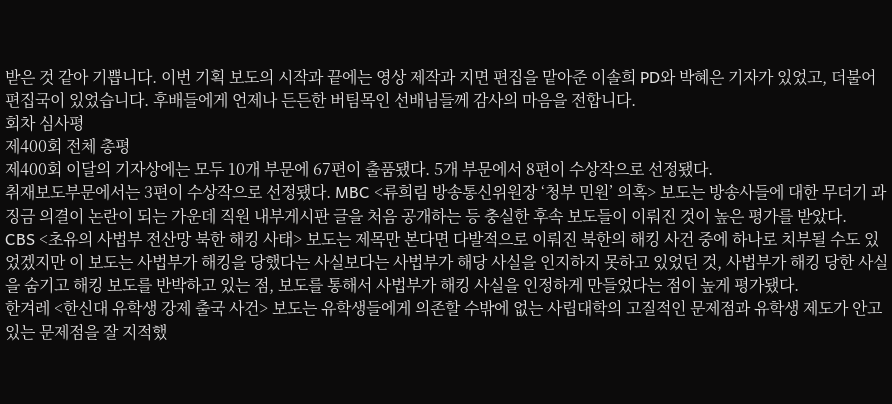받은 것 같아 기쁩니다. 이번 기획 보도의 시작과 끝에는 영상 제작과 지면 편집을 맡아준 이솔희 PD와 박혜은 기자가 있었고, 더불어 편집국이 있었습니다. 후배들에게 언제나 든든한 버팀목인 선배님들께 감사의 마음을 전합니다.
회차 심사평
제400회 전체 총평
제400회 이달의 기자상에는 모두 10개 부문에 67편이 출품됐다. 5개 부문에서 8편이 수상작으로 선정됐다.
취재보도부문에서는 3편이 수상작으로 선정됐다. MBC <류희림 방송통신위원장 ‘청부 민원’ 의혹> 보도는 방송사들에 대한 무더기 과징금 의결이 논란이 되는 가운데 직원 내부게시판 글을 처음 공개하는 등 충실한 후속 보도들이 이뤄진 것이 높은 평가를 받았다.
CBS <초유의 사법부 전산망 북한 해킹 사태> 보도는 제목만 본다면 다발적으로 이뤄진 북한의 해킹 사건 중에 하나로 치부될 수도 있었겠지만 이 보도는 사법부가 해킹을 당했다는 사실보다는 사법부가 해당 사실을 인지하지 못하고 있었던 것, 사법부가 해킹 당한 사실을 숨기고 해킹 보도를 반박하고 있는 점, 보도를 통해서 사법부가 해킹 사실을 인정하게 만들었다는 점이 높게 평가됐다.
한겨레 <한신대 유학생 강제 출국 사건> 보도는 유학생들에게 의존할 수밖에 없는 사립대학의 고질적인 문제점과 유학생 제도가 안고 있는 문제점을 잘 지적했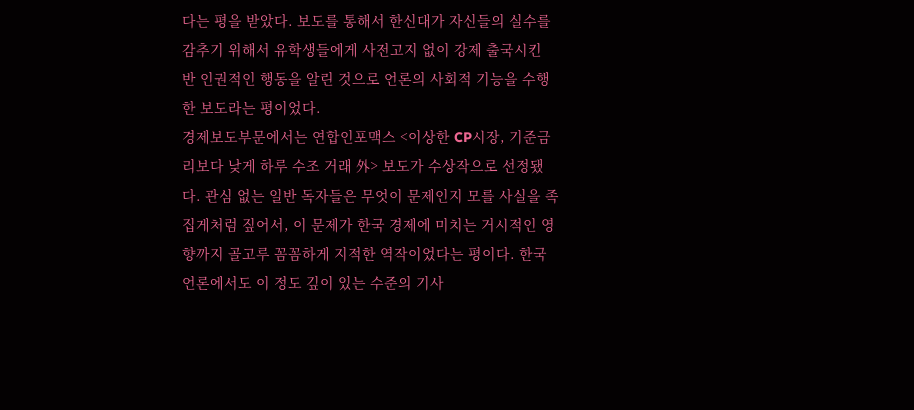다는 평을 받았다. 보도를 통해서 한신대가 자신들의 실수를 감추기 위해서 유학생들에게 사전고지 없이 강제 출국시킨 반 인권적인 행동을 알린 것으로 언론의 사회적 기능을 수행한 보도라는 평이었다.
경제보도부문에서는 연합인포맥스 <이상한 CP시장, 기준금리보다 낮게 하루 수조 거래 外> 보도가 수상작으로 선정됐다. 관심 없는 일반 독자들은 무엇이 문제인지 모를 사실을 족집게처럼 짚어서, 이 문제가 한국 경제에 미치는 거시적인 영향까지 골고루 꼼꼼하게 지적한 역작이었다는 평이다. 한국 언론에서도 이 정도 깊이 있는 수준의 기사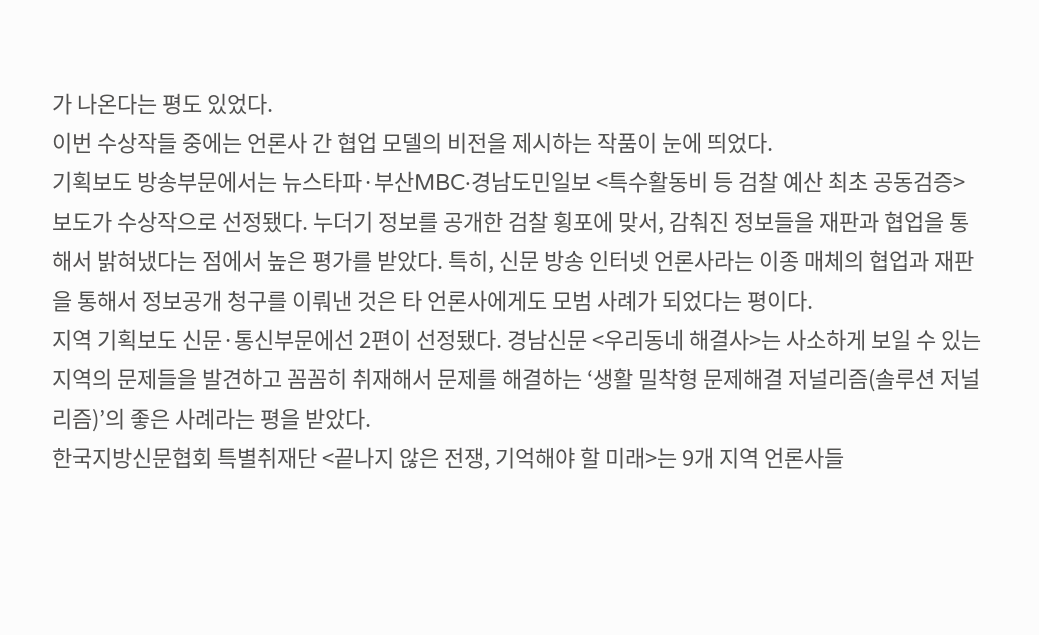가 나온다는 평도 있었다.
이번 수상작들 중에는 언론사 간 협업 모델의 비전을 제시하는 작품이 눈에 띄었다.
기획보도 방송부문에서는 뉴스타파·부산MBC·경남도민일보 <특수활동비 등 검찰 예산 최초 공동검증> 보도가 수상작으로 선정됐다. 누더기 정보를 공개한 검찰 횡포에 맞서, 감춰진 정보들을 재판과 협업을 통해서 밝혀냈다는 점에서 높은 평가를 받았다. 특히, 신문 방송 인터넷 언론사라는 이종 매체의 협업과 재판을 통해서 정보공개 청구를 이뤄낸 것은 타 언론사에게도 모범 사례가 되었다는 평이다.
지역 기획보도 신문·통신부문에선 2편이 선정됐다. 경남신문 <우리동네 해결사>는 사소하게 보일 수 있는 지역의 문제들을 발견하고 꼼꼼히 취재해서 문제를 해결하는 ‘생활 밀착형 문제해결 저널리즘(솔루션 저널리즘)’의 좋은 사례라는 평을 받았다.
한국지방신문협회 특별취재단 <끝나지 않은 전쟁, 기억해야 할 미래>는 9개 지역 언론사들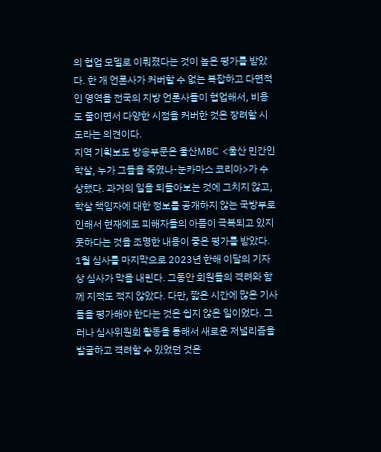의 협업 모델로 이뤄졌다는 것이 높은 평가를 받았다. 한 개 언론사가 커버할 수 없는 복잡하고 다면적인 영역을 전국의 지방 언론사들이 협업해서, 비용도 줄이면서 다양한 시점을 커버한 것은 장려할 시도라는 의견이다.
지역 기획보도 방송부문은 울산MBC <울산 민간인 학살, 누가 그들을 죽였나-눈카마스 코리아>가 수상했다. 과거의 일을 되돌아보는 것에 그치지 않고, 학살 책임자에 대한 정보를 공개하지 않는 국방부로 인해서 현재에도 피해자들의 아픔이 극복되고 있지 못하다는 것을 조명한 내용이 좋은 평가를 받았다.
1월 심사를 마지막으로 2023년 한해 이달의 기자상 심사가 막을 내린다. 그동안 회원들의 격려와 함께 지적도 적지 않았다. 다만, 짧은 시간에 많은 기사들을 평가해야 한다는 것은 쉽지 않은 일이었다. 그러나 심사위원회 활동을 통해서 새로운 저널리즘을 발굴하고 격려할 수 있었던 것은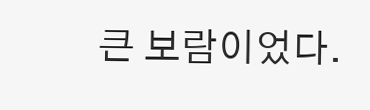큰 보람이었다.